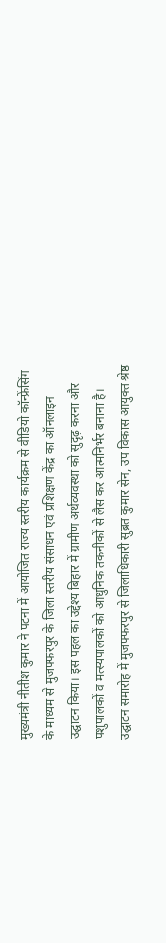मुख्यमंत्री नीतीश कुमार ने पटना में आयोजित राज्य स्तरीय कार्यक्रम से वीडियो कॉन्फ्रेंसिंग के माध्यम से मुजफ्फरपुर के जिला स्तरीय संसाधन एवं प्रशिक्षण केंद्र का ऑनलाइन उद्घाटन किया। इस पहल का उद्देश्य बिहार में ग्रामीण अर्थव्यवस्था को सुदृढ़ करना और पशुपालकों व मत्स्यपालकों को आधुनिक तकनीकों से लैस कर आत्मनिर्भर बनाना है। उद्घाटन समारोह में मुजफ्फरपुर से जिलाधिकारी सुब्रत कुमार सेन, उप विकास आयुक्त श्रेष्ठ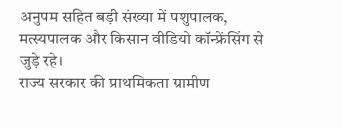अनुपम सहित बड़ी संख्या में पशुपालक, मत्स्यपालक और किसान वीडियो कॉन्फ्रेंसिंग से जुड़े रहे।
राज्य सरकार की प्राथमिकता ग्रामीण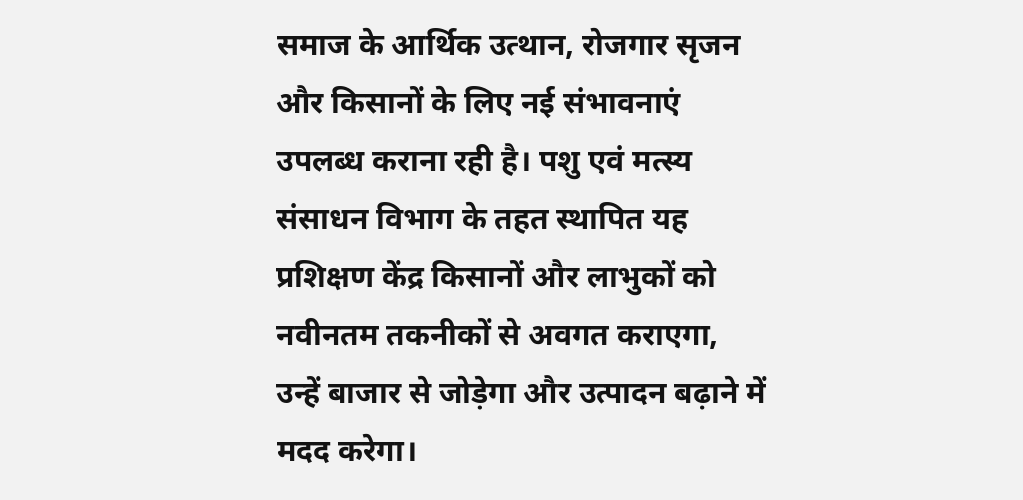समाज के आर्थिक उत्थान, रोजगार सृजन और किसानों के लिए नई संभावनाएं उपलब्ध कराना रही है। पशु एवं मत्स्य संसाधन विभाग के तहत स्थापित यह प्रशिक्षण केंद्र किसानों और लाभुकों को नवीनतम तकनीकों से अवगत कराएगा, उन्हें बाजार से जोड़ेगा और उत्पादन बढ़ाने में मदद करेगा।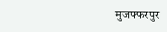मुजफ्फरपुर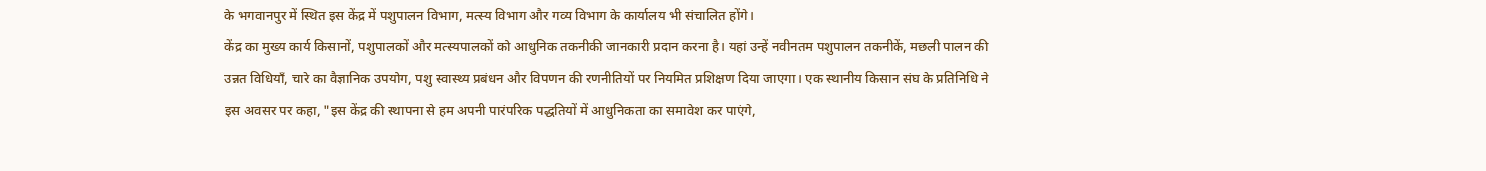के भगवानपुर में स्थित इस केंद्र में पशुपालन विभाग, मत्स्य विभाग और गव्य विभाग के कार्यालय भी संचालित होंगे।
केंद्र का मुख्य कार्य किसानों, पशुपालकों और मत्स्यपालकों को आधुनिक तकनीकी जानकारी प्रदान करना है। यहां उन्हें नवीनतम पशुपालन तकनीकें, मछली पालन की उन्नत विधियाँ, चारे का वैज्ञानिक उपयोग, पशु स्वास्थ्य प्रबंधन और विपणन की रणनीतियों पर नियमित प्रशिक्षण दिया जाएगा। एक स्थानीय किसान संघ के प्रतिनिधि ने इस अवसर पर कहा, "इस केंद्र की स्थापना से हम अपनी पारंपरिक पद्धतियों में आधुनिकता का समावेश कर पाएंगे,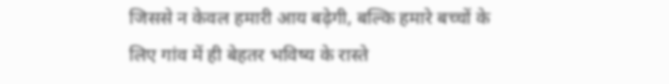जिससे न केवल हमारी आय बढ़ेगी, बल्कि हमारे बच्चों के लिए गांव में ही बेहतर भविष्य के रास्ते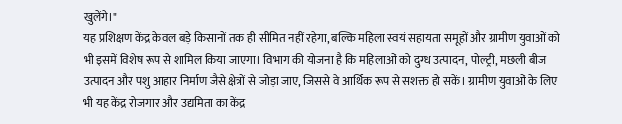खुलेंगे।"
यह प्रशिक्षण केंद्र केवल बड़े किसानों तक ही सीमित नहीं रहेगा, बल्कि महिला स्वयं सहायता समूहों और ग्रामीण युवाओं को भी इसमें विशेष रूप से शामिल किया जाएगा। विभाग की योजना है कि महिलाओं को दुग्ध उत्पादन, पोल्ट्री, मछली बीज उत्पादन और पशु आहार निर्माण जैसे क्षेत्रों से जोड़ा जाए, जिससे वे आर्थिक रूप से सशक्त हो सकें। ग्रामीण युवाओं के लिए भी यह केंद्र रोजगार और उद्यमिता का केंद्र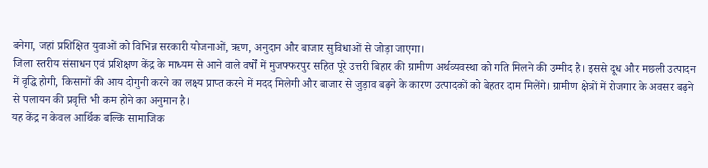बनेगा, जहां प्रशिक्षित युवाओं को विभिन्न सरकारी योजनाओं, ऋण, अनुदान और बाजार सुविधाओं से जोड़ा जाएगा।
जिला स्तरीय संसाधन एवं प्रशिक्षण केंद्र के माध्यम से आने वाले वर्षों में मुजफ्फरपुर सहित पूरे उत्तरी बिहार की ग्रामीण अर्थव्यवस्था को गति मिलने की उम्मीद है। इससे दूध और मछली उत्पादन में वृद्धि होगी, किसानों की आय दोगुनी करने का लक्ष्य प्राप्त करने में मदद मिलेगी और बाजार से जुड़ाव बढ़ने के कारण उत्पादकों को बेहतर दाम मिलेंगे। ग्रामीण क्षेत्रों में रोजगार के अवसर बढ़ने से पलायन की प्रवृत्ति भी कम होने का अनुमान है।
यह केंद्र न केवल आर्थिक बल्कि सामाजिक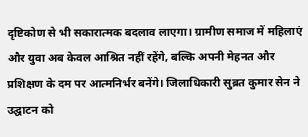दृष्टिकोण से भी सकारात्मक बदलाव लाएगा। ग्रामीण समाज में महिलाएं और युवा अब केवल आश्रित नहीं रहेंगे, बल्कि अपनी मेहनत और प्रशिक्षण के दम पर आत्मनिर्भर बनेंगे। जिलाधिकारी सुब्रत कुमार सेन ने उद्घाटन को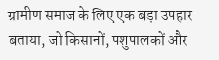ग्रामीण समाज के लिए एक बड़ा उपहार बताया, जो किसानों, पशुपालकों और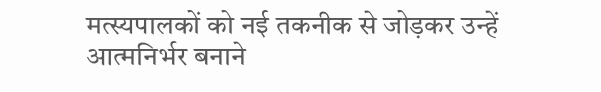मत्स्यपालकों को नई तकनीक से जोड़कर उन्हें आत्मनिर्भर बनाने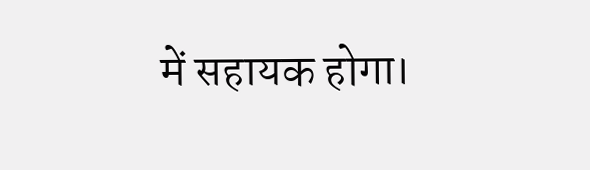में सहायक होगा।